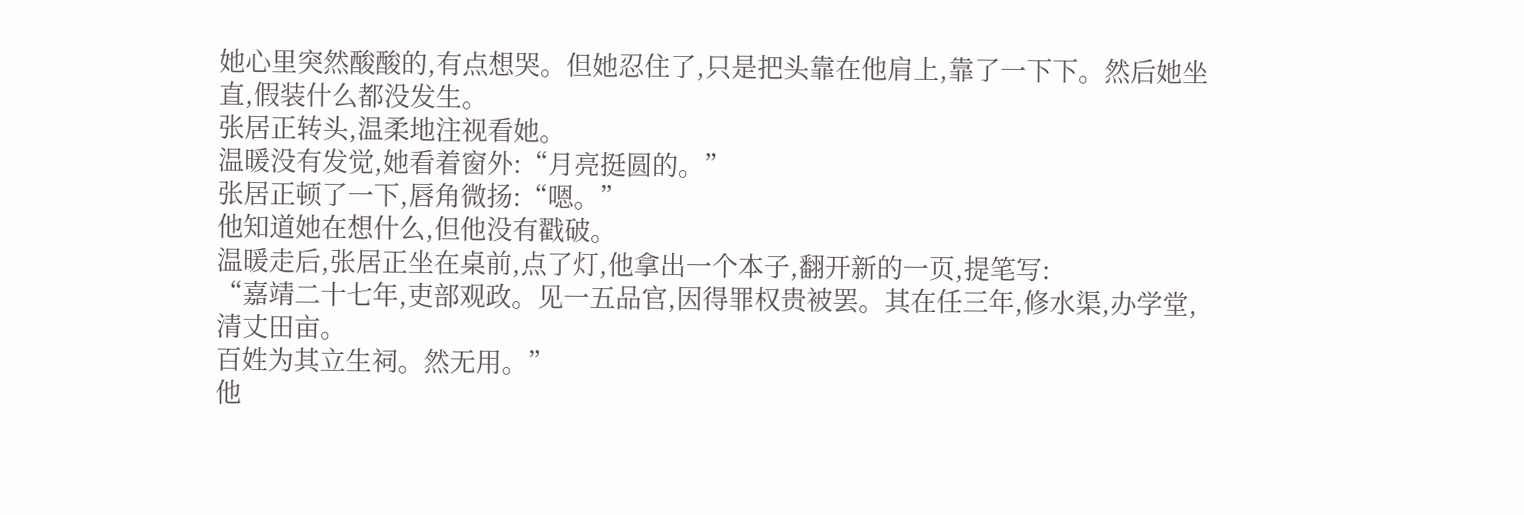她心里突然酸酸的,有点想哭。但她忍住了,只是把头靠在他肩上,靠了一下下。然后她坐直,假装什么都没发生。
张居正转头,温柔地注视看她。
温暖没有发觉,她看着窗外:“月亮挺圆的。”
张居正顿了一下,唇角微扬:“嗯。”
他知道她在想什么,但他没有戳破。
温暖走后,张居正坐在桌前,点了灯,他拿出一个本子,翻开新的一页,提笔写:
“嘉靖二十七年,吏部观政。见一五品官,因得罪权贵被罢。其在任三年,修水渠,办学堂,清丈田亩。
百姓为其立生祠。然无用。”
他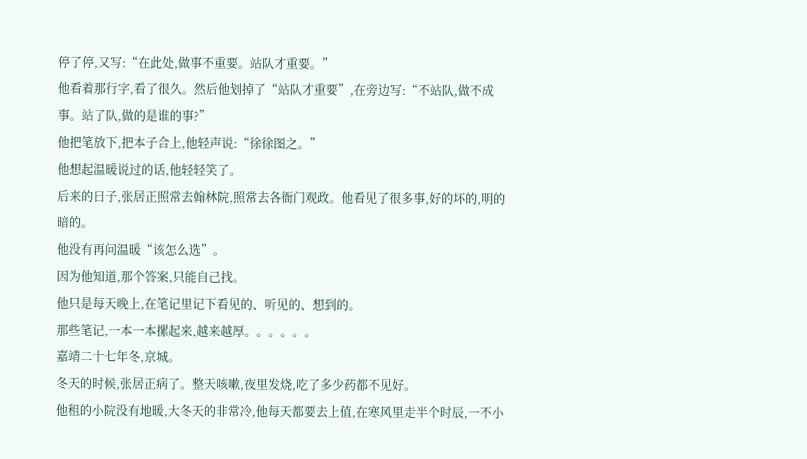停了停,又写:“在此处,做事不重要。站队才重要。”
他看着那行字,看了很久。然后他划掉了“站队才重要”,在旁边写:“不站队,做不成事。站了队,做的是谁的事?”
他把笔放下,把本子合上,他轻声说:“徐徐图之。”
他想起温暖说过的话,他轻轻笑了。
后来的日子,张居正照常去翰林院,照常去各衙门观政。他看见了很多事,好的坏的,明的暗的。
他没有再问温暖“该怎么选”。
因为他知道,那个答案,只能自己找。
他只是每天晚上,在笔记里记下看见的、听见的、想到的。
那些笔记,一本一本摞起来,越来越厚。。。。。。
嘉靖二十七年冬,京城。
冬天的时候,张居正病了。整天咳嗽,夜里发烧,吃了多少药都不见好。
他租的小院没有地暖,大冬天的非常冷,他每天都要去上值,在寒风里走半个时辰,一不小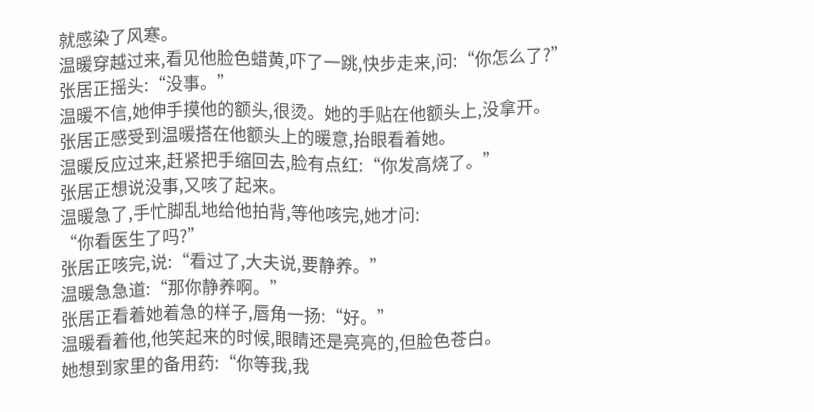就感染了风寒。
温暖穿越过来,看见他脸色蜡黄,吓了一跳,快步走来,问:“你怎么了?”
张居正摇头:“没事。”
温暖不信,她伸手摸他的额头,很烫。她的手贴在他额头上,没拿开。
张居正感受到温暖搭在他额头上的暖意,抬眼看着她。
温暖反应过来,赶紧把手缩回去,脸有点红:“你发高烧了。”
张居正想说没事,又咳了起来。
温暖急了,手忙脚乱地给他拍背,等他咳完,她才问:
“你看医生了吗?”
张居正咳完,说:“看过了,大夫说,要静养。”
温暖急急道:“那你静养啊。”
张居正看着她着急的样子,唇角一扬:“好。”
温暖看着他,他笑起来的时候,眼睛还是亮亮的,但脸色苍白。
她想到家里的备用药:“你等我,我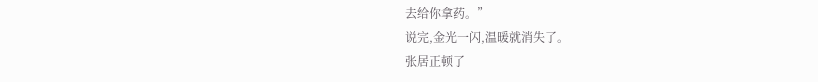去给你拿药。”
说完,金光一闪,温暖就消失了。
张居正顿了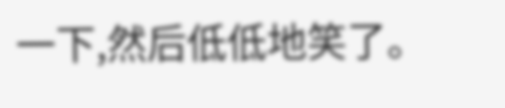一下,然后低低地笑了。